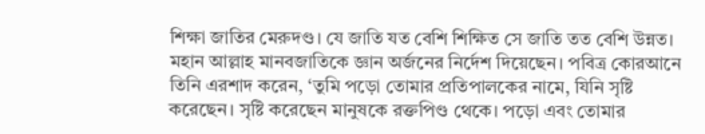শিক্ষা জাতির মেরুদণ্ড। যে জাতি যত বেশি শিক্ষিত সে জাতি তত বেশি উন্নত। মহান আল্লাহ মানবজাতিকে জ্ঞান অর্জনের নির্দেশ দিয়েছেন। পবিত্র কোরআনে তিনি এরশাদ করেন, ‘তুমি পড়ো তোমার প্রতিপালকের নামে, যিনি সৃষ্টি করেছেন। সৃষ্টি করেছেন মানুষকে রক্তপিণ্ড থেকে। পড়ো এবং তোমার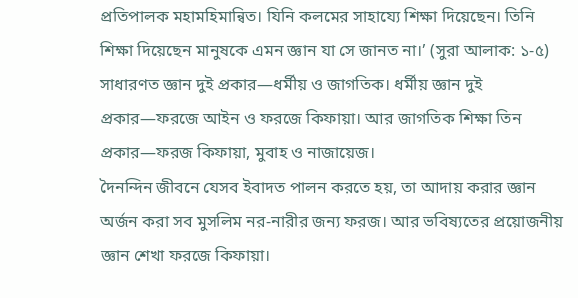প্রতিপালক মহামহিমান্বিত। যিনি কলমের সাহায্যে শিক্ষা দিয়েছেন। তিনি শিক্ষা দিয়েছেন মানুষকে এমন জ্ঞান যা সে জানত না।’ (সুরা আলাক: ১-৫)
সাধারণত জ্ঞান দুই প্রকার—ধর্মীয় ও জাগতিক। ধর্মীয় জ্ঞান দুই প্রকার—ফরজে আইন ও ফরজে কিফায়া। আর জাগতিক শিক্ষা তিন প্রকার—ফরজ কিফায়া, মুবাহ ও নাজায়েজ।
দৈনন্দিন জীবনে যেসব ইবাদত পালন করতে হয়, তা আদায় করার জ্ঞান অর্জন করা সব মুসলিম নর-নারীর জন্য ফরজ। আর ভবিষ্যতের প্রয়োজনীয় জ্ঞান শেখা ফরজে কিফায়া।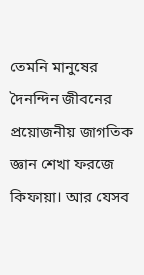তেমনি মানুষের দৈনন্দিন জীবনের প্রয়োজনীয় জাগতিক জ্ঞান শেখা ফরজে কিফায়া। আর যেসব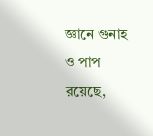জ্ঞানে গুনাহ ও পাপ রয়েছে,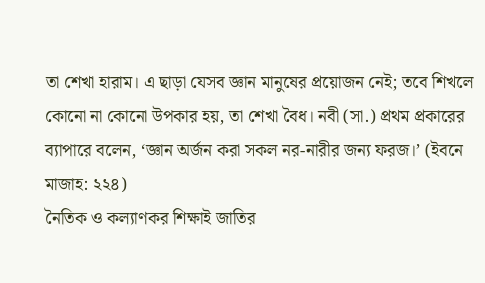তা শেখা হারাম। এ ছাড়া যেসব জ্ঞান মানুষের প্রয়োজন নেই; তবে শিখলে কোনো না কোনো উপকার হয়, তা শেখা বৈধ। নবী (সা.) প্রথম প্রকারের ব্যাপারে বলেন, ‘জ্ঞান অর্জন করা সকল নর-নারীর জন্য ফরজ।’ (ইবনে মাজাহ: ২২৪)
নৈতিক ও কল্যাণকর শিক্ষাই জাতির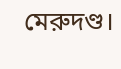মেরুদণ্ড।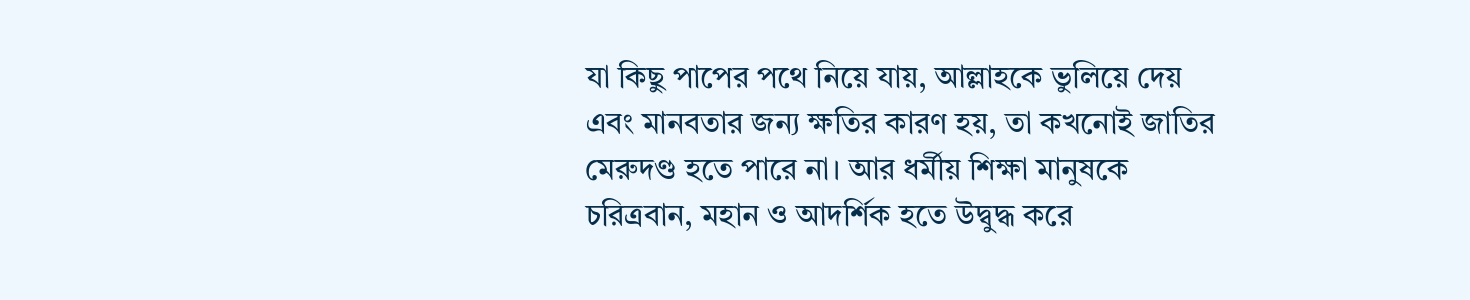যা কিছু পাপের পথে নিয়ে যায়, আল্লাহকে ভুলিয়ে দেয় এবং মানবতার জন্য ক্ষতির কারণ হয়, তা কখনোই জাতির মেরুদণ্ড হতে পারে না। আর ধর্মীয় শিক্ষা মানুষকে চরিত্রবান, মহান ও আদর্শিক হতে উদ্বুদ্ধ করে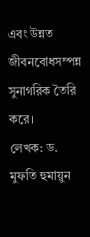এবং উন্নত জীবনবোধসম্পন্ন সুনাগরিক তৈরি করে।
লেখক: ড. মুফতি হুমায়ুন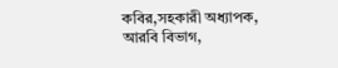কবির,সহকারী অধ্যাপক, আরবি বিভাগ,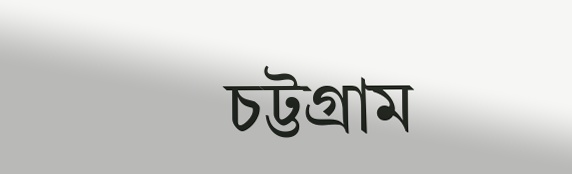চট্টগ্রাম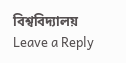বিশ্ববিদ্যালয়
Leave a Reply